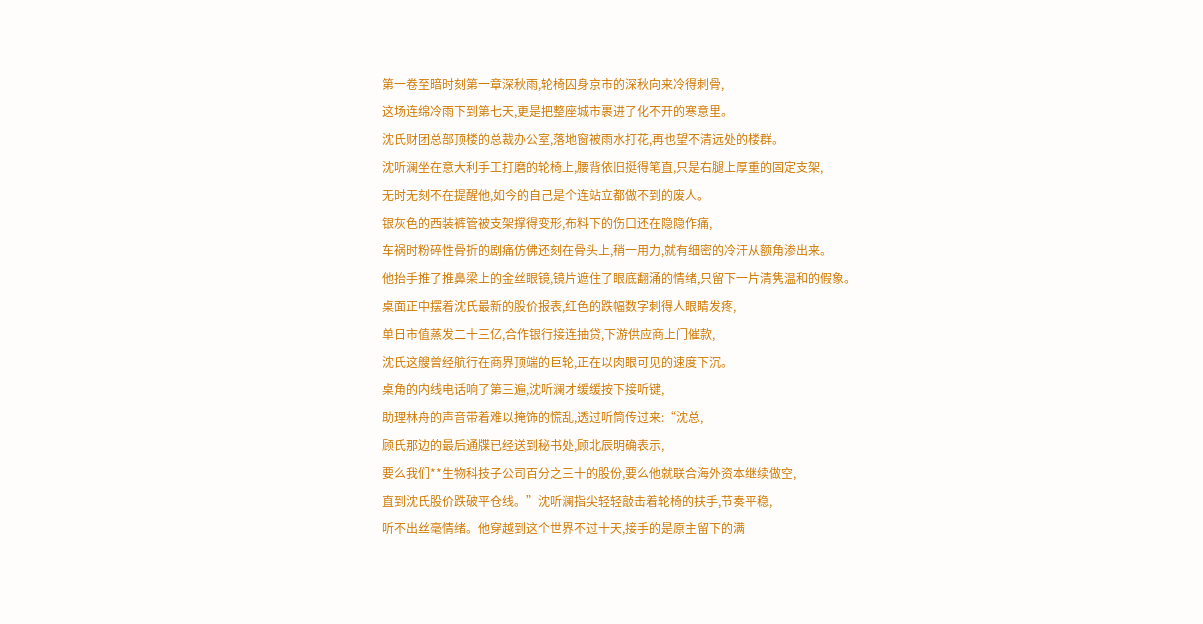第一卷至暗时刻第一章深秋雨,轮椅囚身京市的深秋向来冷得刺骨,
这场连绵冷雨下到第七天,更是把整座城市裹进了化不开的寒意里。
沈氏财团总部顶楼的总裁办公室,落地窗被雨水打花,再也望不清远处的楼群。
沈听澜坐在意大利手工打磨的轮椅上,腰背依旧挺得笔直,只是右腿上厚重的固定支架,
无时无刻不在提醒他,如今的自己是个连站立都做不到的废人。
银灰色的西装裤管被支架撑得变形,布料下的伤口还在隐隐作痛,
车祸时粉碎性骨折的剧痛仿佛还刻在骨头上,稍一用力,就有细密的冷汗从额角渗出来。
他抬手推了推鼻梁上的金丝眼镜,镜片遮住了眼底翻涌的情绪,只留下一片清隽温和的假象。
桌面正中摆着沈氏最新的股价报表,红色的跌幅数字刺得人眼睛发疼,
单日市值蒸发二十三亿,合作银行接连抽贷,下游供应商上门催款,
沈氏这艘曾经航行在商界顶端的巨轮,正在以肉眼可见的速度下沉。
桌角的内线电话响了第三遍,沈听澜才缓缓按下接听键,
助理林舟的声音带着难以掩饰的慌乱,透过听筒传过来:“沈总,
顾氏那边的最后通牒已经送到秘书处,顾北辰明确表示,
要么我们**生物科技子公司百分之三十的股份,要么他就联合海外资本继续做空,
直到沈氏股价跌破平仓线。”沈听澜指尖轻轻敲击着轮椅的扶手,节奏平稳,
听不出丝毫情绪。他穿越到这个世界不过十天,接手的是原主留下的满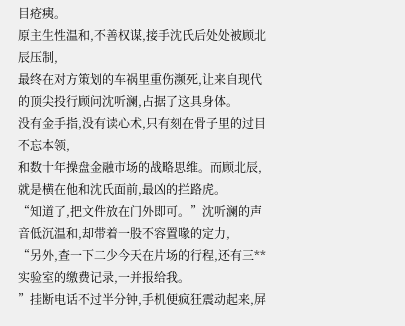目疮痍。
原主生性温和,不善权谋,接手沈氏后处处被顾北辰压制,
最终在对方策划的车祸里重伤濒死,让来自现代的顶尖投行顾问沈听澜,占据了这具身体。
没有金手指,没有读心术,只有刻在骨子里的过目不忘本领,
和数十年操盘金融市场的战略思维。而顾北辰,就是横在他和沈氏面前,最凶的拦路虎。
“知道了,把文件放在门外即可。”沈听澜的声音低沉温和,却带着一股不容置喙的定力,
“另外,查一下二少今天在片场的行程,还有三**实验室的缴费记录,一并报给我。
”挂断电话不过半分钟,手机便疯狂震动起来,屏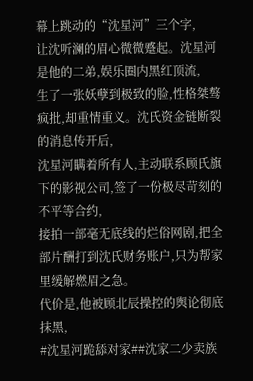幕上跳动的“沈星河”三个字,
让沈听澜的眉心微微蹙起。沈星河是他的二弟,娱乐圈内黑红顶流,
生了一张妖孽到极致的脸,性格桀骜疯批,却重情重义。沈氏资金链断裂的消息传开后,
沈星河瞒着所有人,主动联系顾氏旗下的影视公司,签了一份极尽苛刻的不平等合约,
接拍一部毫无底线的烂俗网剧,把全部片酬打到沈氏财务账户,只为帮家里缓解燃眉之急。
代价是,他被顾北辰操控的舆论彻底抹黑,
#沈星河跪舔对家##沈家二少卖族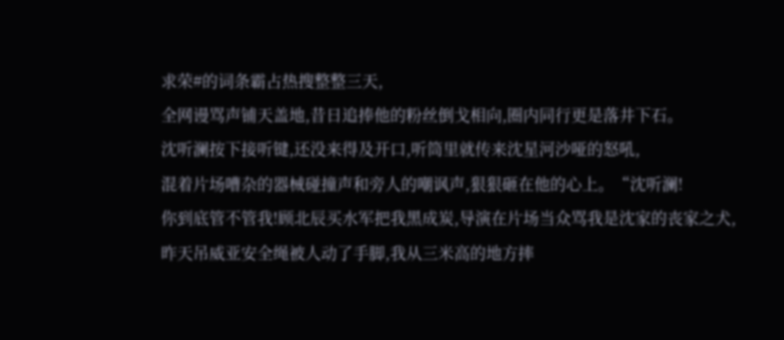求荣#的词条霸占热搜整整三天,
全网谩骂声铺天盖地,昔日追捧他的粉丝倒戈相向,圈内同行更是落井下石。
沈听澜按下接听键,还没来得及开口,听筒里就传来沈星河沙哑的怒吼,
混着片场嘈杂的器械碰撞声和旁人的嘲讽声,狠狠砸在他的心上。“沈听澜!
你到底管不管我!顾北辰买水军把我黑成炭,导演在片场当众骂我是沈家的丧家之犬,
昨天吊威亚安全绳被人动了手脚,我从三米高的地方摔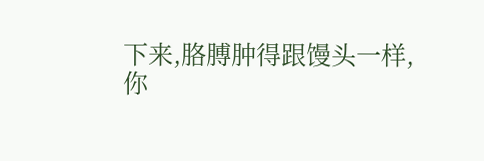下来,胳膊肿得跟馒头一样,
你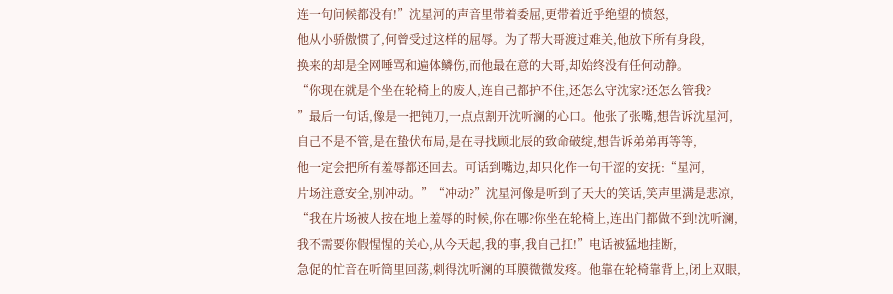连一句问候都没有!”沈星河的声音里带着委屈,更带着近乎绝望的愤怒,
他从小骄傲惯了,何曾受过这样的屈辱。为了帮大哥渡过难关,他放下所有身段,
换来的却是全网唾骂和遍体鳞伤,而他最在意的大哥,却始终没有任何动静。
“你现在就是个坐在轮椅上的废人,连自己都护不住,还怎么守沈家?还怎么管我?
”最后一句话,像是一把钝刀,一点点割开沈听澜的心口。他张了张嘴,想告诉沈星河,
自己不是不管,是在蛰伏布局,是在寻找顾北辰的致命破绽,想告诉弟弟再等等,
他一定会把所有羞辱都还回去。可话到嘴边,却只化作一句干涩的安抚:“星河,
片场注意安全,别冲动。”“冲动?”沈星河像是听到了天大的笑话,笑声里满是悲凉,
“我在片场被人按在地上羞辱的时候,你在哪?你坐在轮椅上,连出门都做不到!沈听澜,
我不需要你假惺惺的关心,从今天起,我的事,我自己扛!”电话被猛地挂断,
急促的忙音在听筒里回荡,刺得沈听澜的耳膜微微发疼。他靠在轮椅靠背上,闭上双眼,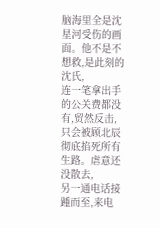脑海里全是沈星河受伤的画面。他不是不想救,是此刻的沈氏,
连一笔拿出手的公关费都没有,贸然反击,只会被顾北辰彻底掐死所有生路。虐意还没散去,
另一通电话接踵而至,来电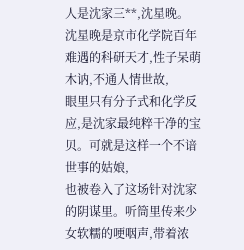人是沈家三**,沈星晚。
沈星晚是京市化学院百年难遇的科研天才,性子呆萌木讷,不通人情世故,
眼里只有分子式和化学反应,是沈家最纯粹干净的宝贝。可就是这样一个不谙世事的姑娘,
也被卷入了这场针对沈家的阴谋里。听筒里传来少女软糯的哽咽声,带着浓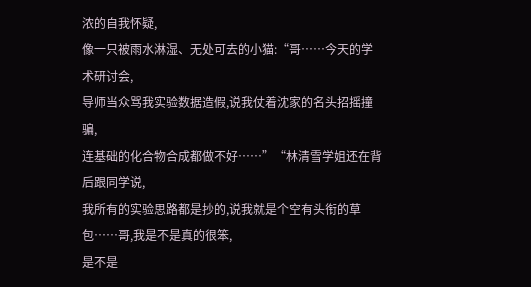浓的自我怀疑,
像一只被雨水淋湿、无处可去的小猫:“哥……今天的学术研讨会,
导师当众骂我实验数据造假,说我仗着沈家的名头招摇撞骗,
连基础的化合物合成都做不好……”“林清雪学姐还在背后跟同学说,
我所有的实验思路都是抄的,说我就是个空有头衔的草包……哥,我是不是真的很笨,
是不是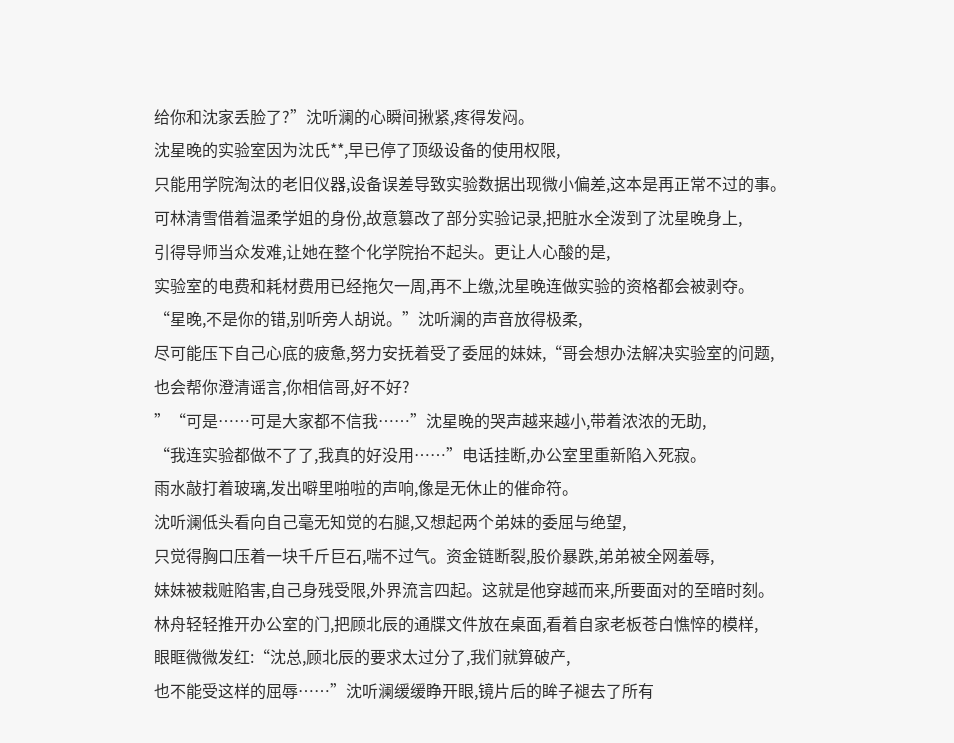给你和沈家丢脸了?”沈听澜的心瞬间揪紧,疼得发闷。
沈星晚的实验室因为沈氏**,早已停了顶级设备的使用权限,
只能用学院淘汰的老旧仪器,设备误差导致实验数据出现微小偏差,这本是再正常不过的事。
可林清雪借着温柔学姐的身份,故意篡改了部分实验记录,把脏水全泼到了沈星晚身上,
引得导师当众发难,让她在整个化学院抬不起头。更让人心酸的是,
实验室的电费和耗材费用已经拖欠一周,再不上缴,沈星晚连做实验的资格都会被剥夺。
“星晚,不是你的错,别听旁人胡说。”沈听澜的声音放得极柔,
尽可能压下自己心底的疲惫,努力安抚着受了委屈的妹妹,“哥会想办法解决实验室的问题,
也会帮你澄清谣言,你相信哥,好不好?
”“可是……可是大家都不信我……”沈星晚的哭声越来越小,带着浓浓的无助,
“我连实验都做不了了,我真的好没用……”电话挂断,办公室里重新陷入死寂。
雨水敲打着玻璃,发出噼里啪啦的声响,像是无休止的催命符。
沈听澜低头看向自己毫无知觉的右腿,又想起两个弟妹的委屈与绝望,
只觉得胸口压着一块千斤巨石,喘不过气。资金链断裂,股价暴跌,弟弟被全网羞辱,
妹妹被栽赃陷害,自己身残受限,外界流言四起。这就是他穿越而来,所要面对的至暗时刻。
林舟轻轻推开办公室的门,把顾北辰的通牒文件放在桌面,看着自家老板苍白憔悴的模样,
眼眶微微发红:“沈总,顾北辰的要求太过分了,我们就算破产,
也不能受这样的屈辱……”沈听澜缓缓睁开眼,镜片后的眸子褪去了所有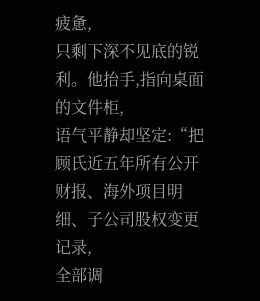疲惫,
只剩下深不见底的锐利。他抬手,指向桌面的文件柜,
语气平静却坚定:“把顾氏近五年所有公开财报、海外项目明细、子公司股权变更记录,
全部调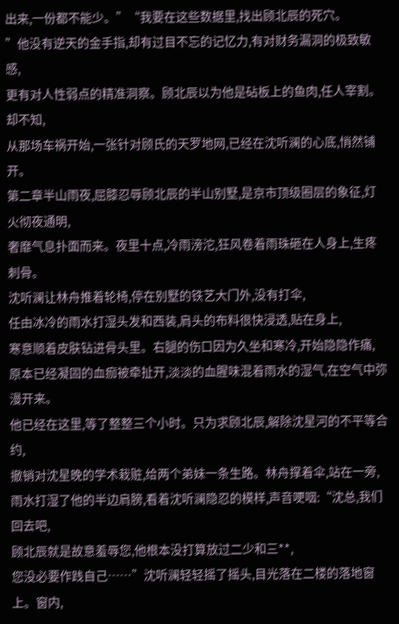出来,一份都不能少。”“我要在这些数据里,找出顾北辰的死穴。
”他没有逆天的金手指,却有过目不忘的记忆力,有对财务漏洞的极致敏感,
更有对人性弱点的精准洞察。顾北辰以为他是砧板上的鱼肉,任人宰割。却不知,
从那场车祸开始,一张针对顾氏的天罗地网,已经在沈听澜的心底,悄然铺开。
第二章半山雨夜,屈膝忍辱顾北辰的半山别墅,是京市顶级圈层的象征,灯火彻夜通明,
奢靡气息扑面而来。夜里十点,冷雨滂沱,狂风卷着雨珠砸在人身上,生疼刺骨。
沈听澜让林舟推着轮椅,停在别墅的铁艺大门外,没有打伞,
任由冰冷的雨水打湿头发和西装,肩头的布料很快浸透,贴在身上,
寒意顺着皮肤钻进骨头里。右腿的伤口因为久坐和寒冷,开始隐隐作痛,
原本已经凝固的血痂被牵扯开,淡淡的血腥味混着雨水的湿气,在空气中弥漫开来。
他已经在这里,等了整整三个小时。只为求顾北辰,解除沈星河的不平等合约,
撤销对沈星晚的学术栽赃,给两个弟妹一条生路。林舟撑着伞,站在一旁,
雨水打湿了他的半边肩膀,看着沈听澜隐忍的模样,声音哽咽:“沈总,我们回去吧,
顾北辰就是故意羞辱您,他根本没打算放过二少和三**,
您没必要作践自己……”沈听澜轻轻摇了摇头,目光落在二楼的落地窗上。窗内,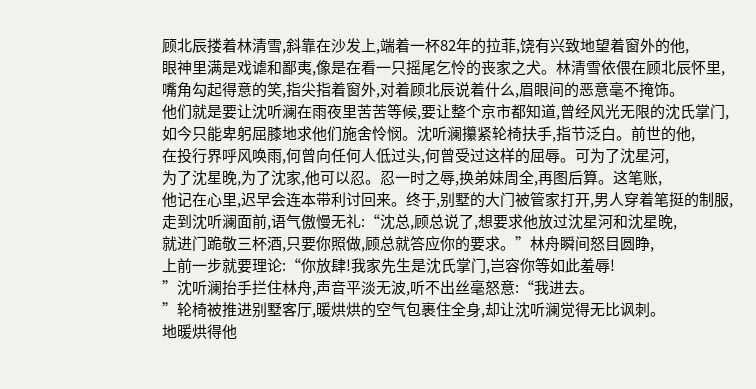顾北辰搂着林清雪,斜靠在沙发上,端着一杯82年的拉菲,饶有兴致地望着窗外的他,
眼神里满是戏谑和鄙夷,像是在看一只摇尾乞怜的丧家之犬。林清雪依偎在顾北辰怀里,
嘴角勾起得意的笑,指尖指着窗外,对着顾北辰说着什么,眉眼间的恶意毫不掩饰。
他们就是要让沈听澜在雨夜里苦苦等候,要让整个京市都知道,曾经风光无限的沈氏掌门,
如今只能卑躬屈膝地求他们施舍怜悯。沈听澜攥紧轮椅扶手,指节泛白。前世的他,
在投行界呼风唤雨,何曾向任何人低过头,何曾受过这样的屈辱。可为了沈星河,
为了沈星晚,为了沈家,他可以忍。忍一时之辱,换弟妹周全,再图后算。这笔账,
他记在心里,迟早会连本带利讨回来。终于,别墅的大门被管家打开,男人穿着笔挺的制服,
走到沈听澜面前,语气傲慢无礼:“沈总,顾总说了,想要求他放过沈星河和沈星晚,
就进门跪敬三杯酒,只要你照做,顾总就答应你的要求。”林舟瞬间怒目圆睁,
上前一步就要理论:“你放肆!我家先生是沈氏掌门,岂容你等如此羞辱!
”沈听澜抬手拦住林舟,声音平淡无波,听不出丝毫怒意:“我进去。
”轮椅被推进别墅客厅,暖烘烘的空气包裹住全身,却让沈听澜觉得无比讽刺。
地暖烘得他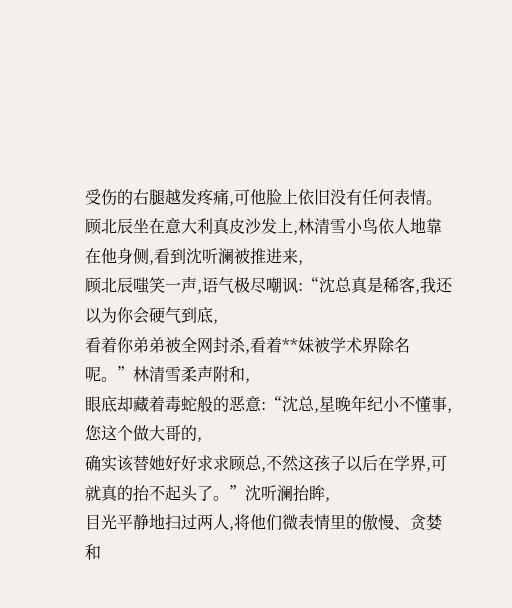受伤的右腿越发疼痛,可他脸上依旧没有任何表情。
顾北辰坐在意大利真皮沙发上,林清雪小鸟依人地靠在他身侧,看到沈听澜被推进来,
顾北辰嗤笑一声,语气极尽嘲讽:“沈总真是稀客,我还以为你会硬气到底,
看着你弟弟被全网封杀,看着**妹被学术界除名呢。”林清雪柔声附和,
眼底却藏着毒蛇般的恶意:“沈总,星晚年纪小不懂事,您这个做大哥的,
确实该替她好好求求顾总,不然这孩子以后在学界,可就真的抬不起头了。”沈听澜抬眸,
目光平静地扫过两人,将他们微表情里的傲慢、贪婪和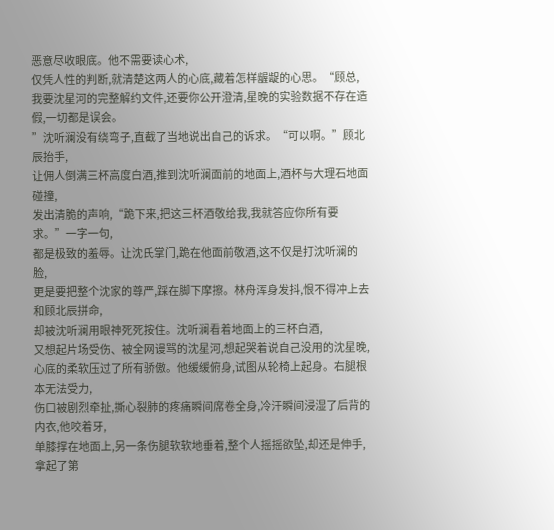恶意尽收眼底。他不需要读心术,
仅凭人性的判断,就清楚这两人的心底,藏着怎样龌龊的心思。“顾总,
我要沈星河的完整解约文件,还要你公开澄清,星晚的实验数据不存在造假,一切都是误会。
”沈听澜没有绕弯子,直截了当地说出自己的诉求。“可以啊。”顾北辰抬手,
让佣人倒满三杯高度白酒,推到沈听澜面前的地面上,酒杯与大理石地面碰撞,
发出清脆的声响,“跪下来,把这三杯酒敬给我,我就答应你所有要求。”一字一句,
都是极致的羞辱。让沈氏掌门,跪在他面前敬酒,这不仅是打沈听澜的脸,
更是要把整个沈家的尊严,踩在脚下摩擦。林舟浑身发抖,恨不得冲上去和顾北辰拼命,
却被沈听澜用眼神死死按住。沈听澜看着地面上的三杯白酒,
又想起片场受伤、被全网谩骂的沈星河,想起哭着说自己没用的沈星晚,
心底的柔软压过了所有骄傲。他缓缓俯身,试图从轮椅上起身。右腿根本无法受力,
伤口被剧烈牵扯,撕心裂肺的疼痛瞬间席卷全身,冷汗瞬间浸湿了后背的内衣,他咬着牙,
单膝撑在地面上,另一条伤腿软软地垂着,整个人摇摇欲坠,却还是伸手,
拿起了第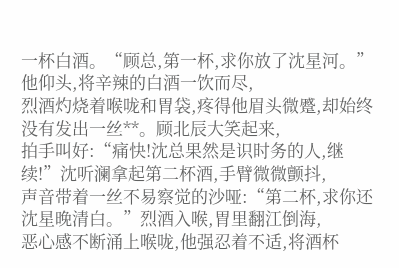一杯白酒。“顾总,第一杯,求你放了沈星河。”他仰头,将辛辣的白酒一饮而尽,
烈酒灼烧着喉咙和胃袋,疼得他眉头微蹙,却始终没有发出一丝**。顾北辰大笑起来,
拍手叫好:“痛快!沈总果然是识时务的人,继续!”沈听澜拿起第二杯酒,手臂微微颤抖,
声音带着一丝不易察觉的沙哑:“第二杯,求你还沈星晚清白。”烈酒入喉,胃里翻江倒海,
恶心感不断涌上喉咙,他强忍着不适,将酒杯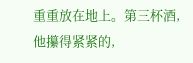重重放在地上。第三杯酒,他攥得紧紧的,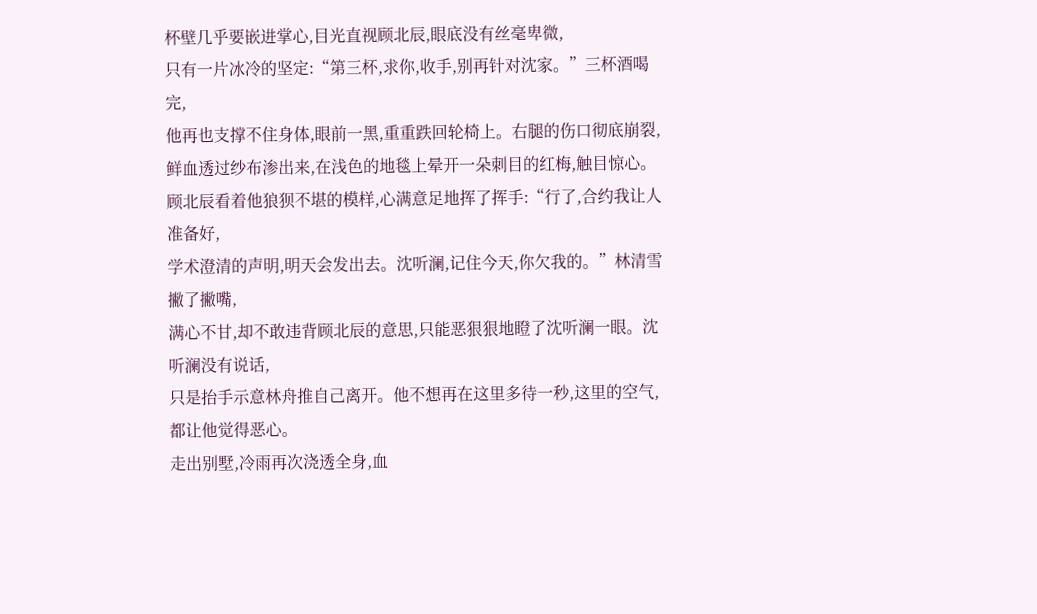杯壁几乎要嵌进掌心,目光直视顾北辰,眼底没有丝毫卑微,
只有一片冰冷的坚定:“第三杯,求你,收手,别再针对沈家。”三杯酒喝完,
他再也支撑不住身体,眼前一黑,重重跌回轮椅上。右腿的伤口彻底崩裂,
鲜血透过纱布渗出来,在浅色的地毯上晕开一朵刺目的红梅,触目惊心。
顾北辰看着他狼狈不堪的模样,心满意足地挥了挥手:“行了,合约我让人准备好,
学术澄清的声明,明天会发出去。沈听澜,记住今天,你欠我的。”林清雪撇了撇嘴,
满心不甘,却不敢违背顾北辰的意思,只能恶狠狠地瞪了沈听澜一眼。沈听澜没有说话,
只是抬手示意林舟推自己离开。他不想再在这里多待一秒,这里的空气,都让他觉得恶心。
走出别墅,冷雨再次浇透全身,血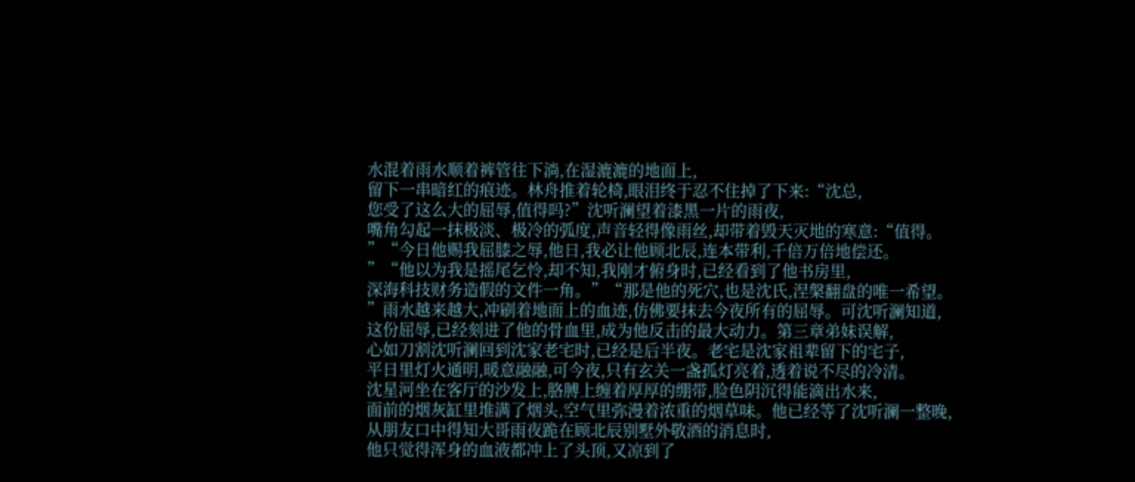水混着雨水顺着裤管往下淌,在湿漉漉的地面上,
留下一串暗红的痕迹。林舟推着轮椅,眼泪终于忍不住掉了下来:“沈总,
您受了这么大的屈辱,值得吗?”沈听澜望着漆黑一片的雨夜,
嘴角勾起一抹极淡、极冷的弧度,声音轻得像雨丝,却带着毁天灭地的寒意:“值得。
”“今日他赐我屈膝之辱,他日,我必让他顾北辰,连本带利,千倍万倍地偿还。
”“他以为我是摇尾乞怜,却不知,我刚才俯身时,已经看到了他书房里,
深海科技财务造假的文件一角。”“那是他的死穴,也是沈氏,涅槃翻盘的唯一希望。
”雨水越来越大,冲刷着地面上的血迹,仿佛要抹去今夜所有的屈辱。可沈听澜知道,
这份屈辱,已经刻进了他的骨血里,成为他反击的最大动力。第三章弟妹误解,
心如刀割沈听澜回到沈家老宅时,已经是后半夜。老宅是沈家祖辈留下的宅子,
平日里灯火通明,暖意融融,可今夜,只有玄关一盏孤灯亮着,透着说不尽的冷清。
沈星河坐在客厅的沙发上,胳膊上缠着厚厚的绷带,脸色阴沉得能滴出水来,
面前的烟灰缸里堆满了烟头,空气里弥漫着浓重的烟草味。他已经等了沈听澜一整晚,
从朋友口中得知大哥雨夜跪在顾北辰别墅外敬酒的消息时,
他只觉得浑身的血液都冲上了头顶,又凉到了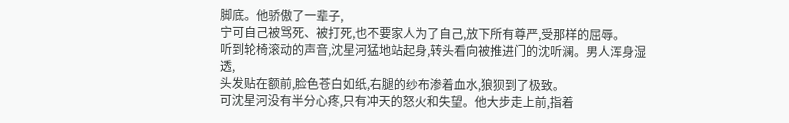脚底。他骄傲了一辈子,
宁可自己被骂死、被打死,也不要家人为了自己,放下所有尊严,受那样的屈辱。
听到轮椅滚动的声音,沈星河猛地站起身,转头看向被推进门的沈听澜。男人浑身湿透,
头发贴在额前,脸色苍白如纸,右腿的纱布渗着血水,狼狈到了极致。
可沈星河没有半分心疼,只有冲天的怒火和失望。他大步走上前,指着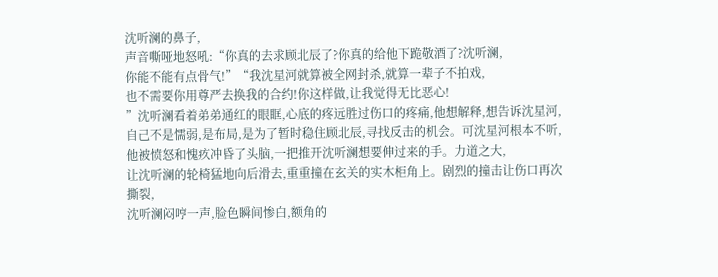沈听澜的鼻子,
声音嘶哑地怒吼:“你真的去求顾北辰了?你真的给他下跪敬酒了?沈听澜,
你能不能有点骨气!”“我沈星河就算被全网封杀,就算一辈子不拍戏,
也不需要你用尊严去换我的合约!你这样做,让我觉得无比恶心!
”沈听澜看着弟弟通红的眼眶,心底的疼远胜过伤口的疼痛,他想解释,想告诉沈星河,
自己不是懦弱,是布局,是为了暂时稳住顾北辰,寻找反击的机会。可沈星河根本不听,
他被愤怒和愧疚冲昏了头脑,一把推开沈听澜想要伸过来的手。力道之大,
让沈听澜的轮椅猛地向后滑去,重重撞在玄关的实木柜角上。剧烈的撞击让伤口再次撕裂,
沈听澜闷哼一声,脸色瞬间惨白,额角的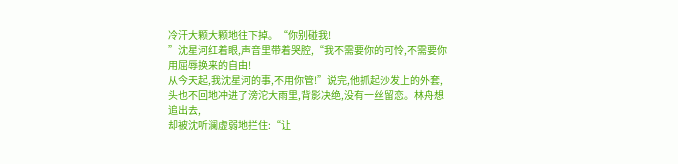冷汗大颗大颗地往下掉。“你别碰我!
”沈星河红着眼,声音里带着哭腔,“我不需要你的可怜,不需要你用屈辱换来的自由!
从今天起,我沈星河的事,不用你管!”说完,他抓起沙发上的外套,
头也不回地冲进了滂沱大雨里,背影决绝,没有一丝留恋。林舟想追出去,
却被沈听澜虚弱地拦住:“让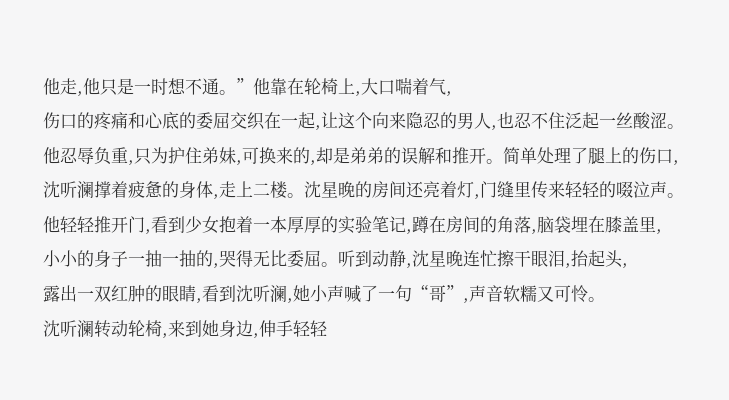他走,他只是一时想不通。”他靠在轮椅上,大口喘着气,
伤口的疼痛和心底的委屈交织在一起,让这个向来隐忍的男人,也忍不住泛起一丝酸涩。
他忍辱负重,只为护住弟妹,可换来的,却是弟弟的误解和推开。简单处理了腿上的伤口,
沈听澜撑着疲惫的身体,走上二楼。沈星晚的房间还亮着灯,门缝里传来轻轻的啜泣声。
他轻轻推开门,看到少女抱着一本厚厚的实验笔记,蹲在房间的角落,脑袋埋在膝盖里,
小小的身子一抽一抽的,哭得无比委屈。听到动静,沈星晚连忙擦干眼泪,抬起头,
露出一双红肿的眼睛,看到沈听澜,她小声喊了一句“哥”,声音软糯又可怜。
沈听澜转动轮椅,来到她身边,伸手轻轻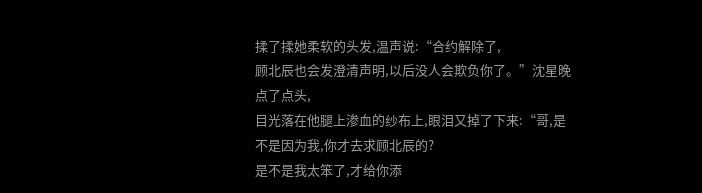揉了揉她柔软的头发,温声说:“合约解除了,
顾北辰也会发澄清声明,以后没人会欺负你了。”沈星晚点了点头,
目光落在他腿上渗血的纱布上,眼泪又掉了下来:“哥,是不是因为我,你才去求顾北辰的?
是不是我太笨了,才给你添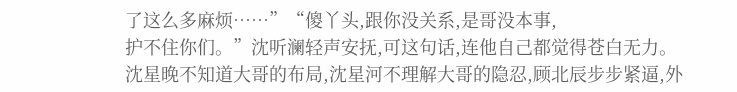了这么多麻烦……”“傻丫头,跟你没关系,是哥没本事,
护不住你们。”沈听澜轻声安抚,可这句话,连他自己都觉得苍白无力。
沈星晚不知道大哥的布局,沈星河不理解大哥的隐忍,顾北辰步步紧逼,外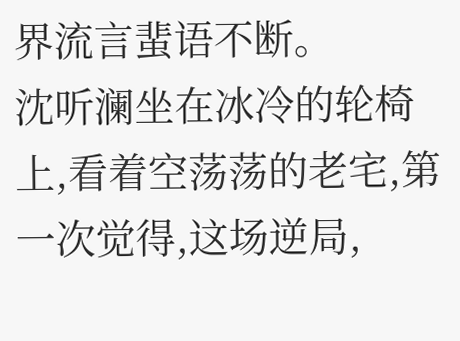界流言蜚语不断。
沈听澜坐在冰冷的轮椅上,看着空荡荡的老宅,第一次觉得,这场逆局,